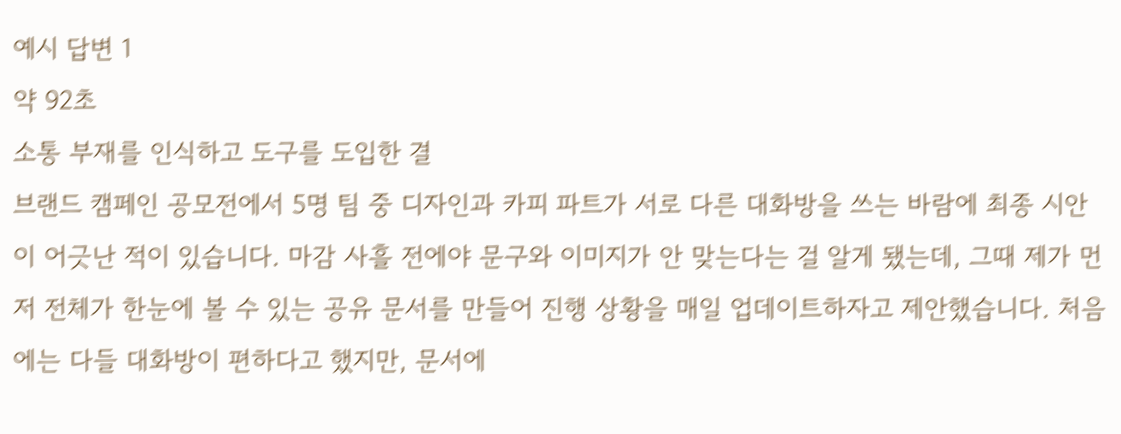예시 답변 1
약 92초
소통 부재를 인식하고 도구를 도입한 결
브랜드 캠페인 공모전에서 5명 팀 중 디자인과 카피 파트가 서로 다른 대화방을 쓰는 바람에 최종 시안이 어긋난 적이 있습니다. 마감 사흘 전에야 문구와 이미지가 안 맞는다는 걸 알게 됐는데, 그때 제가 먼저 전체가 한눈에 볼 수 있는 공유 문서를 만들어 진행 상황을 매일 업데이트하자고 제안했습니다. 처음에는 다들 대화방이 편하다고 했지만, 문서에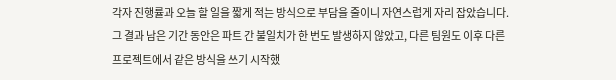각자 진행률과 오늘 할 일을 짧게 적는 방식으로 부담을 줄이니 자연스럽게 자리 잡았습니다. 그 결과 남은 기간 동안은 파트 간 불일치가 한 번도 발생하지 않았고, 다른 팀원도 이후 다른 프로젝트에서 같은 방식을 쓰기 시작했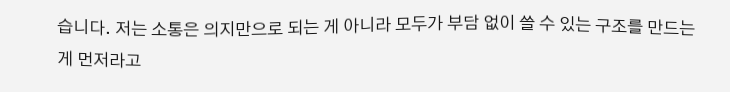습니다. 저는 소통은 의지만으로 되는 게 아니라 모두가 부담 없이 쓸 수 있는 구조를 만드는 게 먼저라고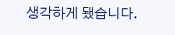생각하게 됐습니다.